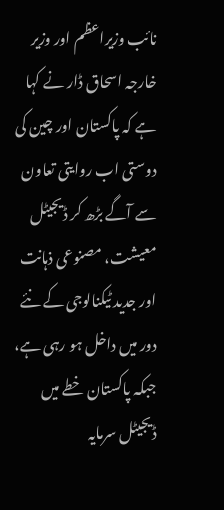نائب وزیراعظم اور وزیر خارجہ اسحاق ڈار نے کہا ہے کہ پاکستان اور چین کی دوستی اب روایتی تعاون سے آگے بڑھ کر ڈیجیٹل معیشت، مصنوعی ذہانت اور جدید ٹیکنالوجی کے نئے دور میں داخل ہو رہی ہے، جبکہ پاکستان خطے میں ڈیجیٹل سرمایہ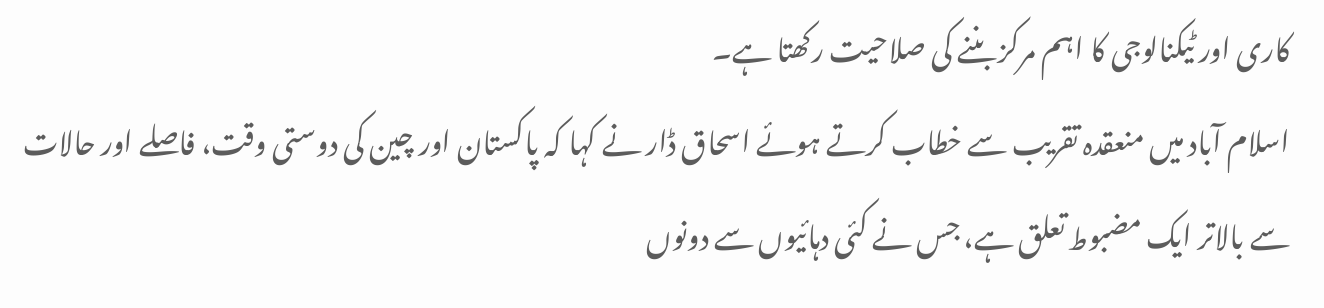کاری اور ٹیکنالوجی کا اہم مرکز بننے کی صلاحیت رکھتا ہے۔
اسلام آباد میں منعقدہ تقریب سے خطاب کرتے ہوئے اسحاق ڈار نے کہا کہ پاکستان اور چین کی دوستی وقت، فاصلے اور حالات سے بالاتر ایک مضبوط تعلق ہے، جس نے کئی دہائیوں سے دونوں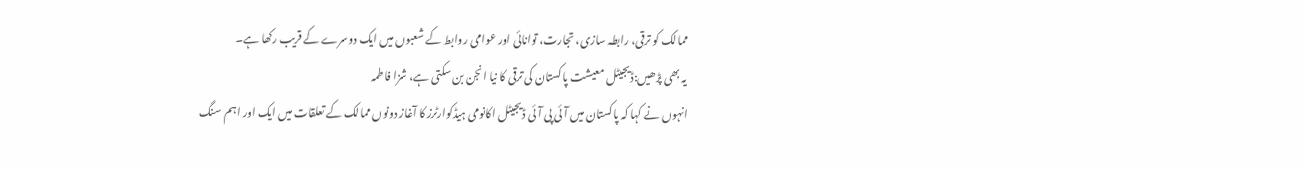ممالک کو ترقی، رابطہ سازی، تجارت، توانائی اور عوامی روابط کے شعبوں میں ایک دوسرے کے قریب رکھا ہے۔
یہ بھی پڑھیں:ڈیجیٹل معیشت پاکستان کی ترقی کا نیا انجن بن سکتی ہے، شزا فاطمہ
انہوں نے کہا کہ پاکستان میں آئی پی آئی ڈیجیٹل اکانومی ہیڈکوارٹرز کا آغاز دونوں ممالک کے تعلقات میں ایک اور اہم سنگ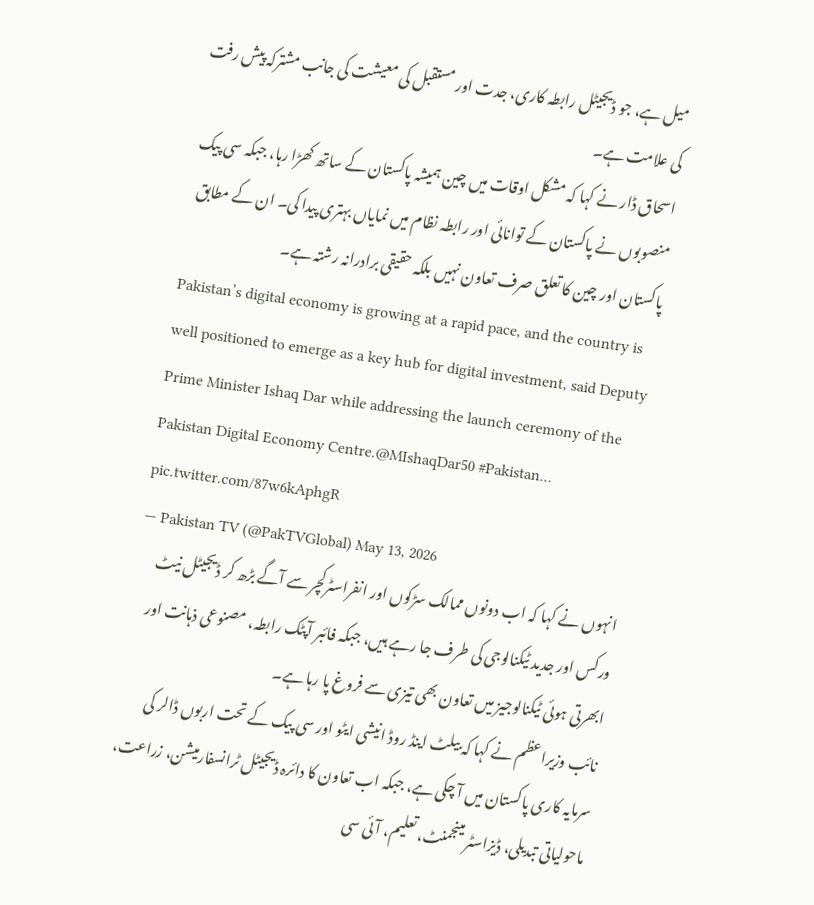میل ہے، جو ڈیجیٹل رابطہ کاری، جدت اور مستقبل کی معیشت کی جانب مشترکہ پیش رفت کی علامت ہے۔
اسحاق ڈار نے کہا کہ مشکل اوقات میں چین ہمیشہ پاکستان کے ساتھ کھڑا رہا، جبکہ سی پیک منصوبوں نے پاکستان کے توانائی اور رابطہ نظام میں نمایاں بہتری پیدا کی۔ ان کے مطابق پاکستان اور چین کا تعلق صرف تعاون نہیں بلکہ حقیقی برادرانہ رشتہ ہے۔
Pakistan’s digital economy is growing at a rapid pace, and the country is well positioned to emerge as a key hub for digital investment, said Deputy Prime Minister Ishaq Dar while addressing the launch ceremony of the Pakistan Digital Economy Centre.@MIshaqDar50 #Pakistan… pic.twitter.com/87w6kAphgR
— Pakistan TV (@PakTVGlobal) May 13, 2026
انہوں نے کہا کہ اب دونوں ممالک سڑکوں اور انفراسٹرکچر سے آگے بڑھ کر ڈیجیٹل نیٹ ورکس اور جدید ٹیکنالوجی کی طرف جا رہے ہیں، جبکہ فائبر آپٹک رابطہ، مصنوعی ذہانت اور ابھرتی ہوئی ٹیکنالوجیز میں تعاون بھی تیزی سے فروغ پا رہا ہے۔
نائب وزیراعظم نے کہا کہ بیلٹ اینڈ روڈ انیشی ایٹو اور سی پیک کے تحت اربوں ڈالر کی سرمایہ کاری پاکستان میں آ چکی ہے، جبکہ اب تعاون کا دائرہ ڈیجیٹل ٹرانسفارمیشن، زراعت، ماحولیاتی تبدیلی، ڈیزاسٹر مینجمنٹ، تعلیم، آئی سی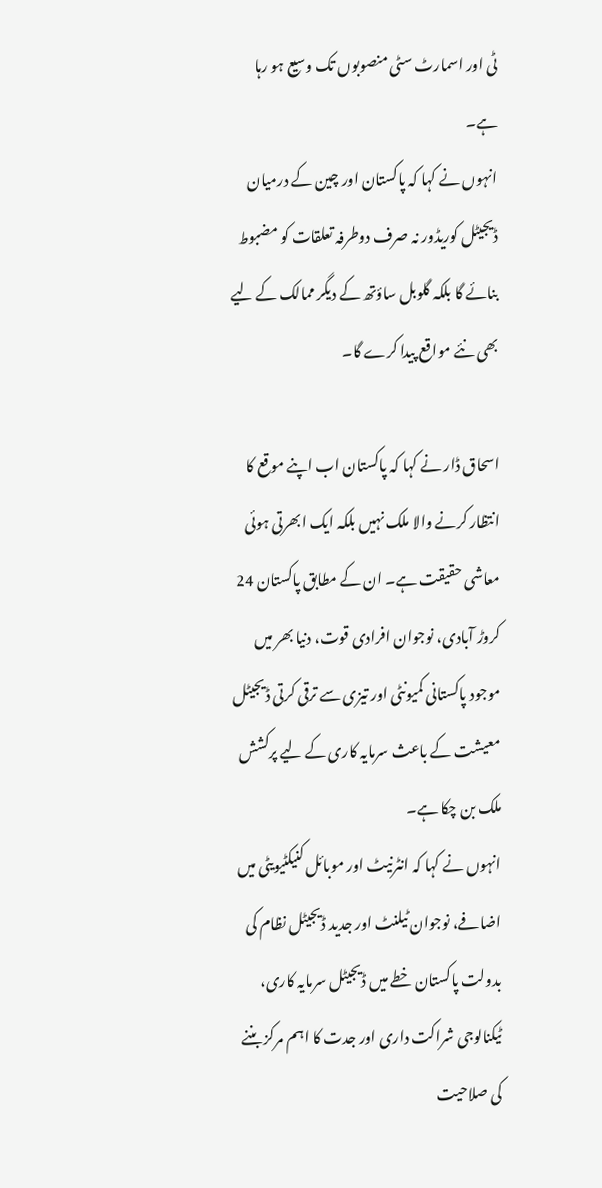ٹی اور اسمارٹ سٹی منصوبوں تک وسیع ہو رہا ہے۔
انہوں نے کہا کہ پاکستان اور چین کے درمیان ڈیجیٹل کوریڈور نہ صرف دوطرفہ تعلقات کو مضبوط بنائے گا بلکہ گلوبل ساؤتھ کے دیگر ممالک کے لیے بھی نئے مواقع پیدا کرے گا۔

اسحاق ڈار نے کہا کہ پاکستان اب اپنے موقع کا انتظار کرنے والا ملک نہیں بلکہ ایک ابھرتی ہوئی معاشی حقیقت ہے۔ ان کے مطابق پاکستان 24 کروڑ آبادی، نوجوان افرادی قوت، دنیا بھر میں موجود پاکستانی کمیونٹی اور تیزی سے ترقی کرتی ڈیجیٹل معیشت کے باعث سرمایہ کاری کے لیے پرکشش ملک بن چکا ہے۔
انہوں نے کہا کہ انٹرنیٹ اور موبائل کنیکٹیویٹی میں اضافے، نوجوان ٹیلنٹ اور جدید ڈیجیٹل نظام کی بدولت پاکستان خطے میں ڈیجیٹل سرمایہ کاری، ٹیکنالوجی شراکت داری اور جدت کا اہم مرکز بننے کی صلاحیت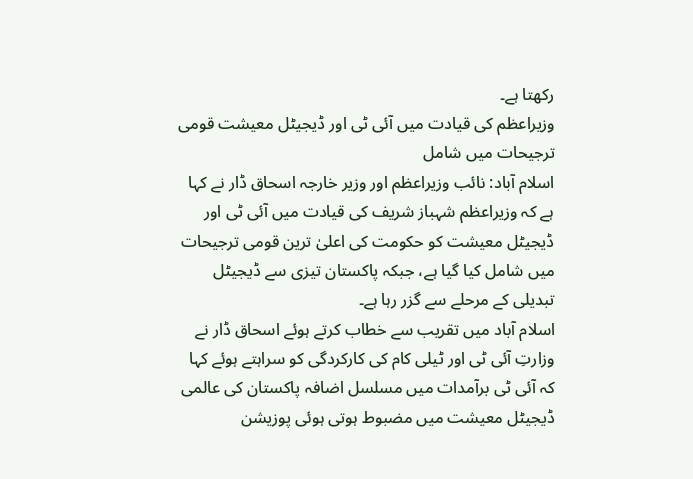رکھتا ہے۔
وزیراعظم کی قیادت میں آئی ٹی اور ڈیجیٹل معیشت قومی ترجیحات میں شامل
اسلام آباد: نائب وزیراعظم اور وزیر خارجہ اسحاق ڈار نے کہا ہے کہ وزیراعظم شہباز شریف کی قیادت میں آئی ٹی اور ڈیجیٹل معیشت کو حکومت کی اعلیٰ ترین قومی ترجیحات میں شامل کیا گیا ہے، جبکہ پاکستان تیزی سے ڈیجیٹل تبدیلی کے مرحلے سے گزر رہا ہے۔
اسلام آباد میں تقریب سے خطاب کرتے ہوئے اسحاق ڈار نے وزارتِ آئی ٹی اور ٹیلی کام کی کارکردگی کو سراہتے ہوئے کہا کہ آئی ٹی برآمدات میں مسلسل اضافہ پاکستان کی عالمی ڈیجیٹل معیشت میں مضبوط ہوتی ہوئی پوزیشن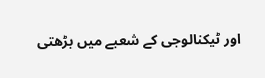اور ٹیکنالوجی کے شعبے میں بڑھتی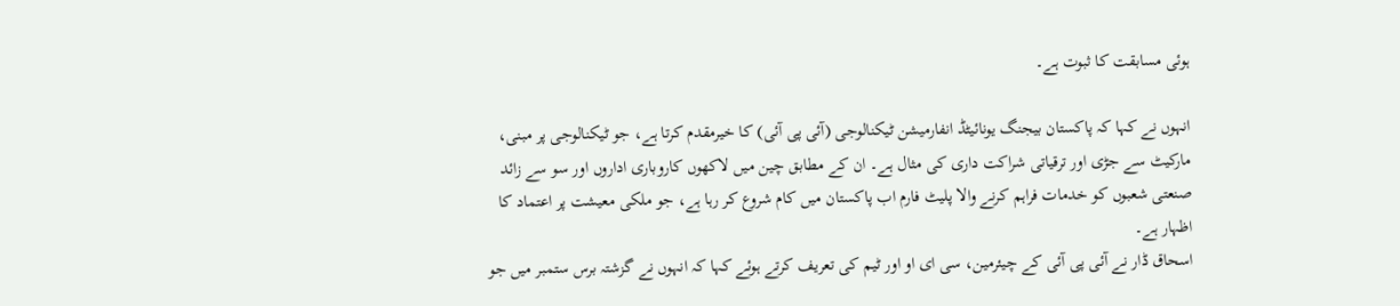ہوئی مسابقت کا ثبوت ہے۔

انہوں نے کہا کہ پاکستان بیجنگ یونائیٹڈ انفارمیشن ٹیکنالوجی (آئی پی آئی) کا خیرمقدم کرتا ہے، جو ٹیکنالوجی پر مبنی، مارکیٹ سے جڑی اور ترقیاتی شراکت داری کی مثال ہے۔ ان کے مطابق چین میں لاکھوں کاروباری اداروں اور سو سے زائد صنعتی شعبوں کو خدمات فراہم کرنے والا پلیٹ فارم اب پاکستان میں کام شروع کر رہا ہے، جو ملکی معیشت پر اعتماد کا اظہار ہے۔
اسحاق ڈار نے آئی پی آئی کے چیئرمین، سی ای او اور ٹیم کی تعریف کرتے ہوئے کہا کہ انہوں نے گزشتہ برس ستمبر میں جو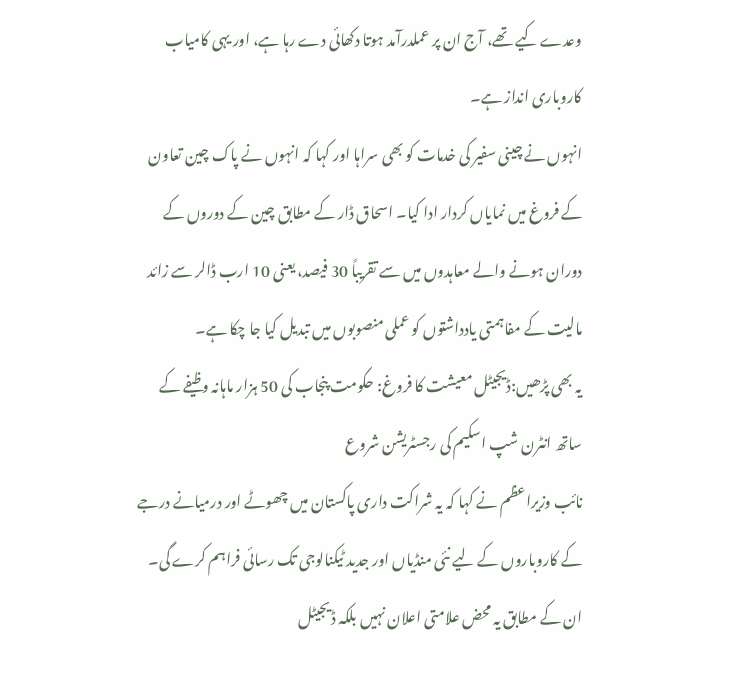وعدے کیے تھے، آج ان پر عملدرآمد ہوتا دکھائی دے رہا ہے، اور یہی کامیاب کاروباری انداز ہے۔
انہوں نے چینی سفیر کی خدمات کو بھی سراہا اور کہا کہ انہوں نے پاک چین تعاون کے فروغ میں نمایاں کردار ادا کیا۔ اسحاق ڈار کے مطابق چین کے دوروں کے دوران ہونے والے معاہدوں میں سے تقریباً 30 فیصد، یعنی 10 ارب ڈالر سے زائد مالیت کے مفاہمتی یادداشتوں کو عملی منصوبوں میں تبدیل کیا جا چکا ہے۔
یہ بھی پڑھیں:ڈیجیٹل معیشت کا فروغ: حکومت پنجاب کی 50 ہزار ماہانہ وظیفے کے ساتھ انٹرن شپ اسکیم کی رجسٹریشن شروع
نائب وزیراعظم نے کہا کہ یہ شراکت داری پاکستان میں چھوٹے اور درمیانے درجے کے کاروباروں کے لیے نئی منڈیاں اور جدید ٹیکنالوجی تک رسائی فراہم کرے گی۔ ان کے مطابق یہ محض علامتی اعلان نہیں بلکہ ڈیجیٹل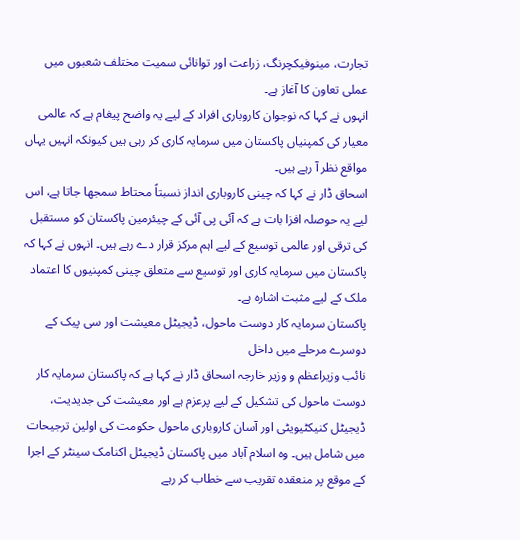تجارت، مینوفیکچرنگ، زراعت اور توانائی سمیت مختلف شعبوں میں عملی تعاون کا آغاز ہے۔
انہوں نے کہا کہ نوجوان کاروباری افراد کے لیے یہ واضح پیغام ہے کہ عالمی معیار کی کمپنیاں پاکستان میں سرمایہ کاری کر رہی ہیں کیونکہ انہیں یہاں مواقع نظر آ رہے ہیں۔
اسحاق ڈار نے کہا کہ چینی کاروباری انداز نسبتاً محتاط سمجھا جاتا ہے، اس لیے یہ حوصلہ افزا بات ہے کہ آئی پی آئی کے چیئرمین پاکستان کو مستقبل کی ترقی اور عالمی توسیع کے لیے اہم مرکز قرار دے رہے ہیں۔ انہوں نے کہا کہ پاکستان میں سرمایہ کاری اور توسیع سے متعلق چینی کمپنیوں کا اعتماد ملک کے لیے مثبت اشارہ ہے۔
پاکستان سرمایہ کار دوست ماحول، ڈیجیٹل معیشت اور سی پیک کے دوسرے مرحلے میں داخل
نائب وزیراعظم و وزیر خارجہ اسحاق ڈار نے کہا ہے کہ پاکستان سرمایہ کار دوست ماحول کی تشکیل کے لیے پرعزم ہے اور معیشت کی جدیدیت، ڈیجیٹل کنیکٹیویٹی اور آسان کاروباری ماحول حکومت کی اولین ترجیحات میں شامل ہیں۔ وہ اسلام آباد میں پاکستان ڈیجیٹل اکنامک سینٹر کے اجرا کے موقع پر منعقدہ تقریب سے خطاب کر رہے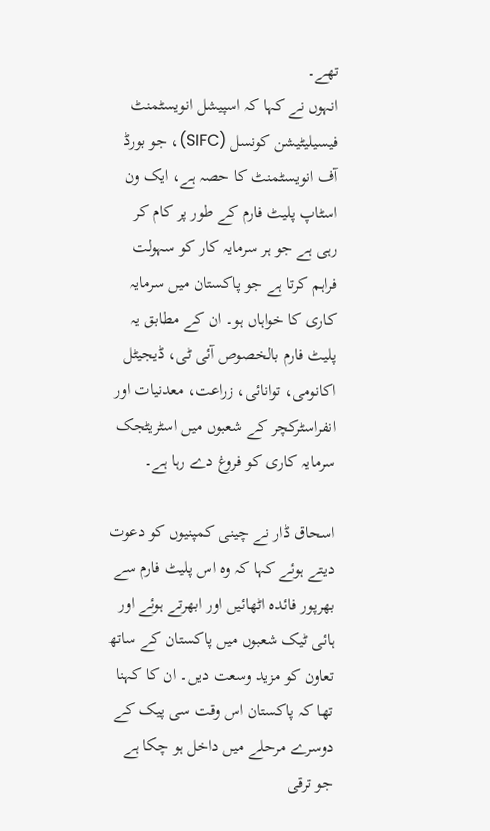تھے۔
انہوں نے کہا کہ اسپیشل انویسٹمنٹ فیسیلیٹیشن کونسل (SIFC)، جو بورڈ آف انویسٹمنٹ کا حصہ ہے، ایک ون اسٹاپ پلیٹ فارم کے طور پر کام کر رہی ہے جو ہر سرمایہ کار کو سہولت فراہم کرتا ہے جو پاکستان میں سرمایہ کاری کا خواہاں ہو۔ ان کے مطابق یہ پلیٹ فارم بالخصوص آئی ٹی، ڈیجیٹل اکانومی، توانائی، زراعت، معدنیات اور انفراسٹرکچر کے شعبوں میں اسٹریٹجک سرمایہ کاری کو فروغ دے رہا ہے۔

اسحاق ڈار نے چینی کمپنیوں کو دعوت دیتے ہوئے کہا کہ وہ اس پلیٹ فارم سے بھرپور فائدہ اٹھائیں اور ابھرتے ہوئے اور ہائی ٹیک شعبوں میں پاکستان کے ساتھ تعاون کو مزید وسعت دیں۔ ان کا کہنا تھا کہ پاکستان اس وقت سی پیک کے دوسرے مرحلے میں داخل ہو چکا ہے جو ترقی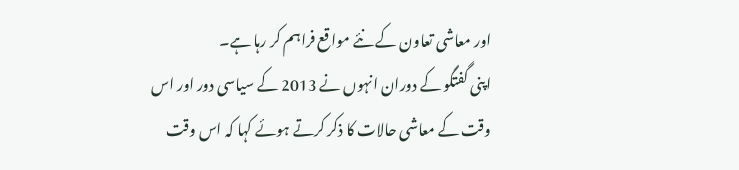اور معاشی تعاون کے نئے مواقع فراہم کر رہا ہے۔
اپنی گفتگو کے دوران انہوں نے 2013 کے سیاسی دور اور اس وقت کے معاشی حالات کا ذکر کرتے ہوئے کہا کہ اس وقت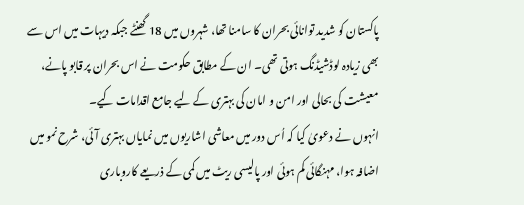پاکستان کو شدید توانائی بحران کا سامنا تھا، شہروں میں 18 گھنٹے جبکہ دیہات میں اس سے بھی زیادہ لوڈشیڈنگ ہوتی تھی۔ ان کے مطابق حکومت نے اس بحران پر قابو پانے، معیشت کی بحالی اور امن و امان کی بہتری کے لیے جامع اقدامات کیے۔
انہوں نے دعویٰ کیا کہ اُس دور میں معاشی اشاریوں میں نمایاں بہتری آئی، شرح نمو میں اضافہ ہوا، مہنگائی کم ہوئی اور پالیسی ریٹ میں کمی کے ذریعے کاروباری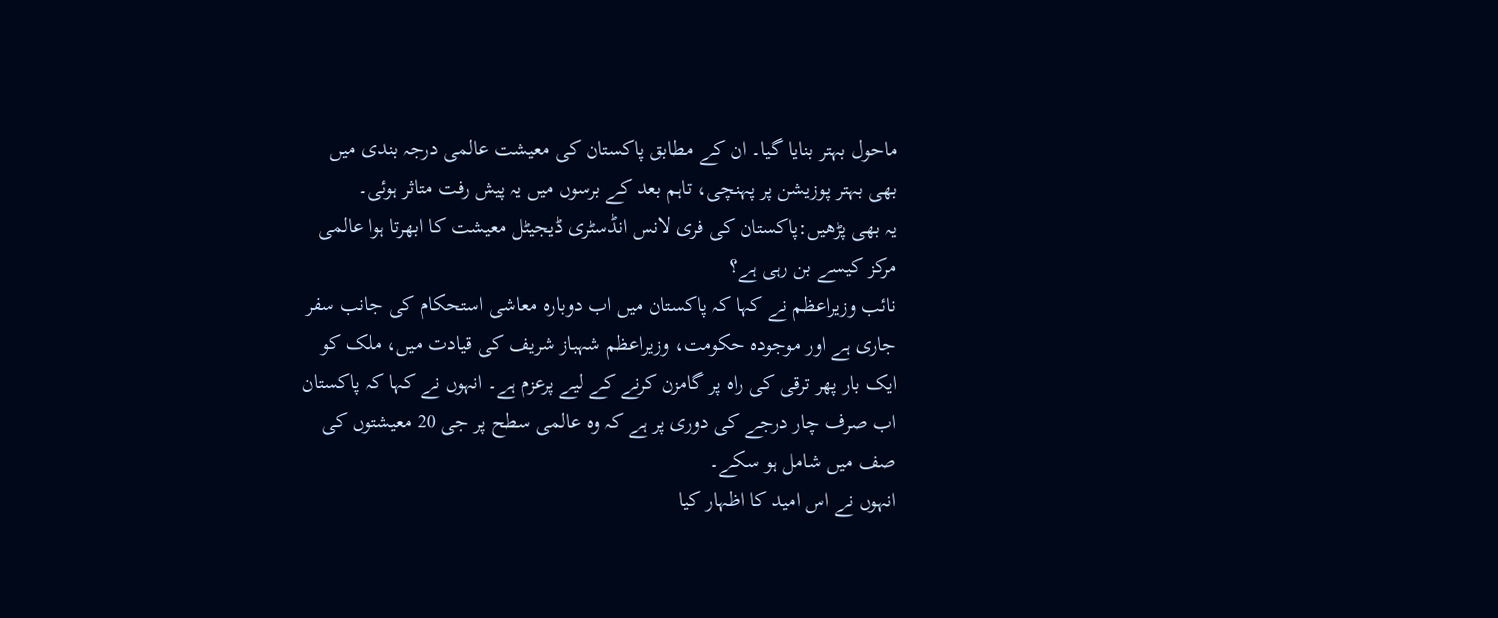ماحول بہتر بنایا گیا۔ ان کے مطابق پاکستان کی معیشت عالمی درجہ بندی میں بھی بہتر پوزیشن پر پہنچی، تاہم بعد کے برسوں میں یہ پیش رفت متاثر ہوئی۔
یہ بھی پڑھیں:پاکستان کی فری لانس انڈسٹری ڈیجیٹل معیشت کا ابھرتا ہوا عالمی مرکز کیسے بن رہی ہے؟
نائب وزیراعظم نے کہا کہ پاکستان میں اب دوبارہ معاشی استحکام کی جانب سفر جاری ہے اور موجودہ حکومت، وزیراعظم شہباز شریف کی قیادت میں، ملک کو ایک بار پھر ترقی کی راہ پر گامزن کرنے کے لیے پرعزم ہے۔ انہوں نے کہا کہ پاکستان اب صرف چار درجے کی دوری پر ہے کہ وہ عالمی سطح پر جی 20 معیشتوں کی صف میں شامل ہو سکے۔
انہوں نے اس امید کا اظہار کیا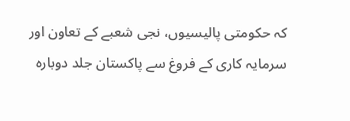کہ حکومتی پالیسیوں، نجی شعبے کے تعاون اور سرمایہ کاری کے فروغ سے پاکستان جلد دوبارہ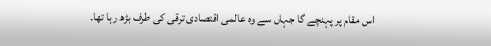اس مقام پر پہنچے گا جہاں سے وہ عالمی اقتصادی ترقی کی طرف بڑھ رہا تھا۔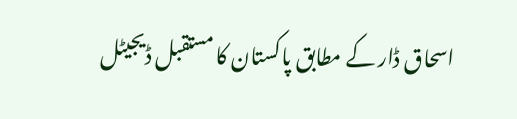اسحاق ڈار کے مطابق پاکستان کا مستقبل ڈیجیٹل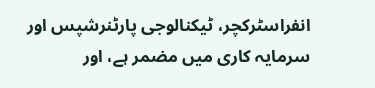انفراسٹرکچر، ٹیکنالوجی پارٹنرشپس اور سرمایہ کاری میں مضمر ہے، اور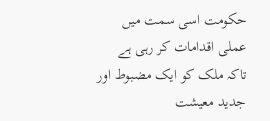حکومت اسی سمت میں عملی اقدامات کر رہی ہے تاکہ ملک کو ایک مضبوط اور جدید معیشت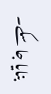بنایا جا سکے۔